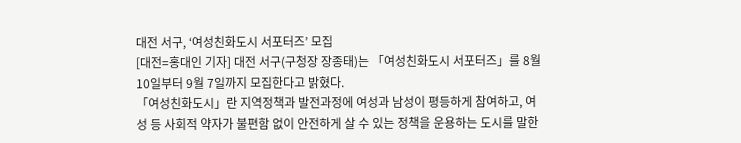대전 서구, ‘여성친화도시 서포터즈’ 모집
[대전=홍대인 기자] 대전 서구(구청장 장종태)는 「여성친화도시 서포터즈」를 8월 10일부터 9월 7일까지 모집한다고 밝혔다.
「여성친화도시」란 지역정책과 발전과정에 여성과 남성이 평등하게 참여하고, 여성 등 사회적 약자가 불편함 없이 안전하게 살 수 있는 정책을 운용하는 도시를 말한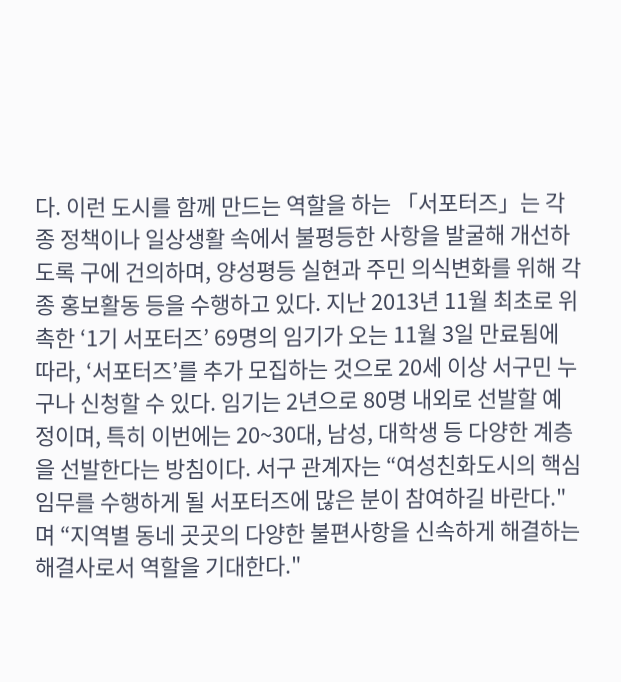다. 이런 도시를 함께 만드는 역할을 하는 「서포터즈」는 각종 정책이나 일상생활 속에서 불평등한 사항을 발굴해 개선하도록 구에 건의하며, 양성평등 실현과 주민 의식변화를 위해 각종 홍보활동 등을 수행하고 있다. 지난 2013년 11월 최초로 위촉한 ‘1기 서포터즈’ 69명의 임기가 오는 11월 3일 만료됨에 따라, ‘서포터즈’를 추가 모집하는 것으로 20세 이상 서구민 누구나 신청할 수 있다. 임기는 2년으로 80명 내외로 선발할 예정이며, 특히 이번에는 20~30대, 남성, 대학생 등 다양한 계층을 선발한다는 방침이다. 서구 관계자는 “여성친화도시의 핵심 임무를 수행하게 될 서포터즈에 많은 분이 참여하길 바란다."며 “지역별 동네 곳곳의 다양한 불편사항을 신속하게 해결하는 해결사로서 역할을 기대한다."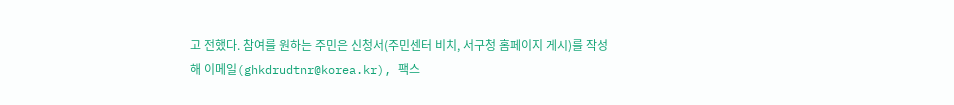고 전했다. 참여를 원하는 주민은 신청서(주민센터 비치, 서구청 홈페이지 게시)를 작성해 이메일(ghkdrudtnr@korea.kr), 팩스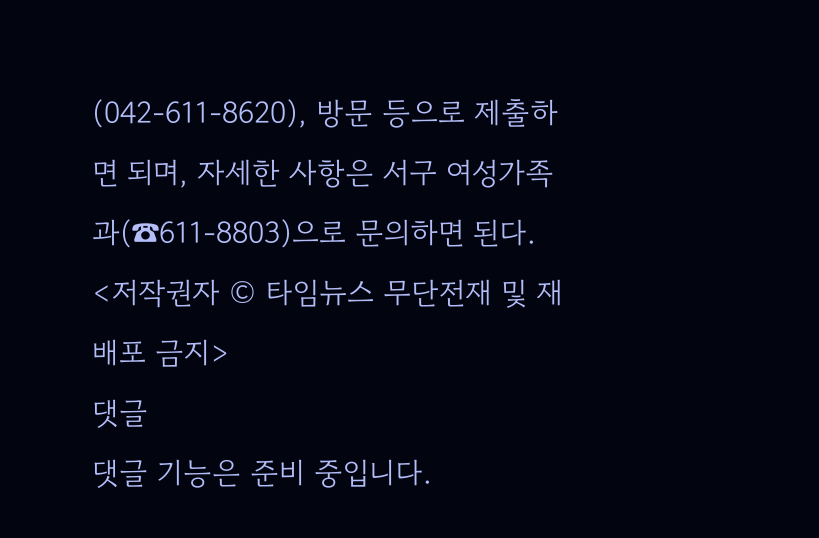(042-611-8620), 방문 등으로 제출하면 되며, 자세한 사항은 서구 여성가족과(☎611-8803)으로 문의하면 된다.
<저작권자 © 타임뉴스 무단전재 및 재배포 금지>
댓글
댓글 기능은 준비 중입니다.